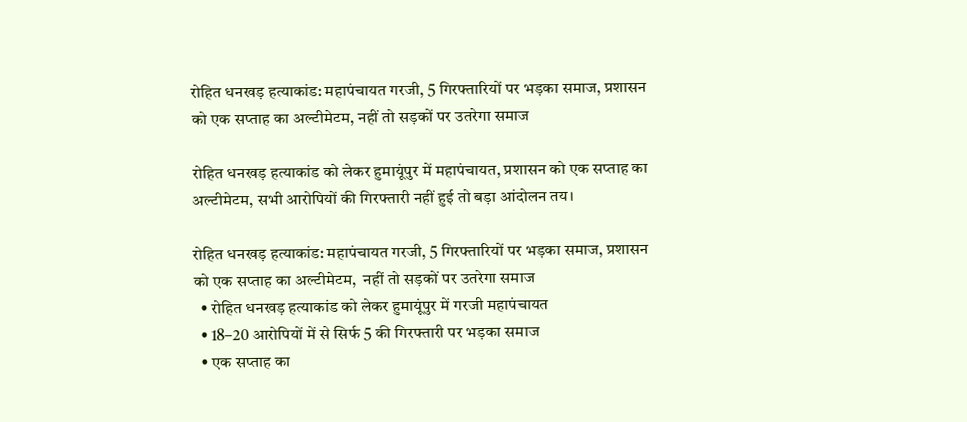रोहित धनखड़ हत्याकांड: महापंचायत गरजी, 5 गिरफ्तारियों पर भड़का समाज, प्रशासन को एक सप्ताह का अल्टीमेटम, नहीं तो सड़कों पर उतरेगा समाज

रोहित धनखड़ हत्याकांड को लेकर हुमायूंपुर में महापंचायत, प्रशासन को एक सप्ताह का अल्टीमेटम, सभी आरोपियों की गिरफ्तारी नहीं हुई तो बड़ा आंदोलन तय।

रोहित धनखड़ हत्याकांड: महापंचायत गरजी, 5 गिरफ्तारियों पर भड़का समाज, प्रशासन को एक सप्ताह का अल्टीमेटम,  नहीं तो सड़कों पर उतरेगा समाज
  • रोहित धनखड़ हत्याकांड को लेकर हुमायूंपुर में गरजी महापंचायत
  • 18–20 आरोपियों में से सिर्फ 5 की गिरफ्तारी पर भड़का समाज
  • एक सप्ताह का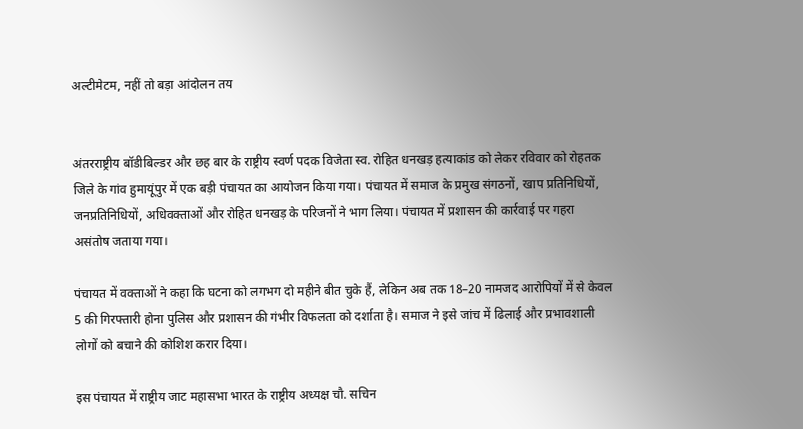अल्टीमेटम, नहीं तो बड़ा आंदोलन तय


अंतरराष्ट्रीय बॉडीबिल्डर और छह बार के राष्ट्रीय स्वर्ण पदक विजेता स्व. रोहित धनखड़ हत्याकांड को लेकर रविवार को रोहतक जिले के गांव हुमायूंपुर में एक बड़ी पंचायत का आयोजन किया गया। पंचायत में समाज के प्रमुख संगठनों, खाप प्रतिनिधियों, जनप्रतिनिधियों, अधिवक्ताओं और रोहित धनखड़ के परिजनों ने भाग लिया। पंचायत में प्रशासन की कार्रवाई पर गहरा असंतोष जताया गया।

पंचायत में वक्ताओं ने कहा कि घटना को लगभग दो महीने बीत चुके हैं, लेकिन अब तक 18–20 नामजद आरोपियों में से केवल 5 की गिरफ्तारी होना पुलिस और प्रशासन की गंभीर विफलता को दर्शाता है। समाज ने इसे जांच में ढिलाई और प्रभावशाली लोगों को बचाने की कोशिश करार दिया।

इस पंचायत में राष्ट्रीय जाट महासभा भारत के राष्ट्रीय अध्यक्ष चौ. सचिन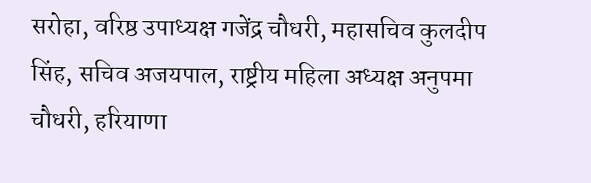सरोहा, वरिष्ठ उपाध्यक्ष गजेंद्र चौधरी, महासचिव कुलदीप सिंह, सचिव अजयपाल, राष्ट्रीय महिला अध्यक्ष अनुपमा चौधरी, हरियाणा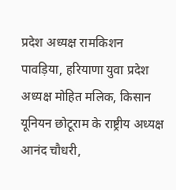प्रदेश अध्यक्ष रामकिशन पावड़िया, हरियाणा युवा प्रदेश अध्यक्ष मोहित मलिक, किसान यूनियन छोटूराम के राष्ट्रीय अध्यक्ष आनंद चौधरी,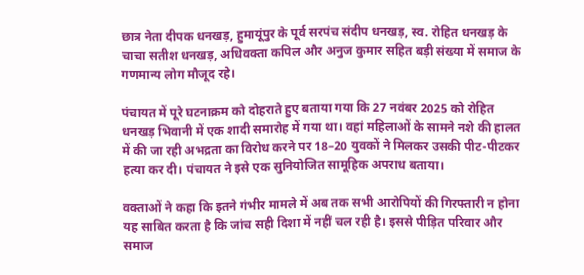छात्र नेता दीपक धनखड़, हुमायूंपुर के पूर्व सरपंच संदीप धनखड़, स्व. रोहित धनखड़ के चाचा सतीश धनखड़, अधिवक्ता कपिल और अनुज कुमार सहित बड़ी संख्या में समाज के गणमान्य लोग मौजूद रहे।

पंचायत में पूरे घटनाक्रम को दोहराते हुए बताया गया कि 27 नवंबर 2025 को रोहित धनखड़ भिवानी में एक शादी समारोह में गया था। वहां महिलाओं के सामने नशे की हालत में की जा रही अभद्रता का विरोध करने पर 18–20 युवकों ने मिलकर उसकी पीट-पीटकर हत्या कर दी। पंचायत ने इसे एक सुनियोजित सामूहिक अपराध बताया।

वक्ताओं ने कहा कि इतने गंभीर मामले में अब तक सभी आरोपियों की गिरफ्तारी न होना यह साबित करता है कि जांच सही दिशा में नहीं चल रही है। इससे पीड़ित परिवार और समाज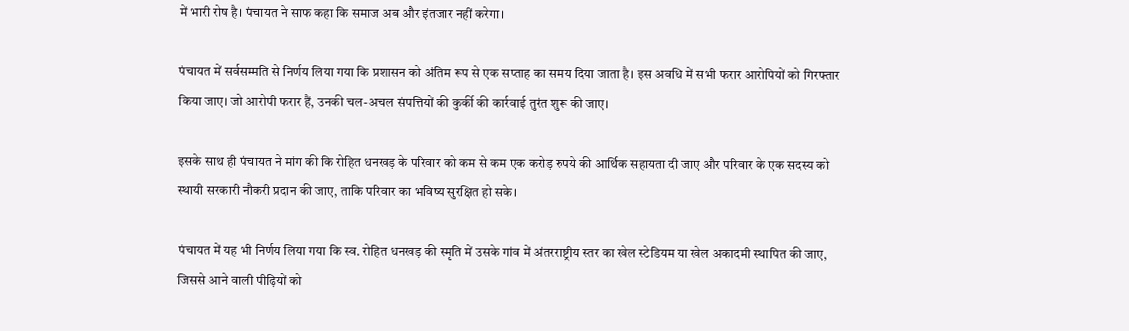में भारी रोष है। पंचायत ने साफ कहा कि समाज अब और इंतजार नहीं करेगा।

पंचायत में सर्वसम्मति से निर्णय लिया गया कि प्रशासन को अंतिम रूप से एक सप्ताह का समय दिया जाता है। इस अवधि में सभी फरार आरोपियों को गिरफ्तार किया जाए। जो आरोपी फरार हैं, उनकी चल-अचल संपत्तियों की कुर्की की कार्रवाई तुरंत शुरू की जाए।

इसके साथ ही पंचायत ने मांग की कि रोहित धनखड़ के परिवार को कम से कम एक करोड़ रुपये की आर्थिक सहायता दी जाए और परिवार के एक सदस्य को स्थायी सरकारी नौकरी प्रदान की जाए, ताकि परिवार का भविष्य सुरक्षित हो सके।

पंचायत में यह भी निर्णय लिया गया कि स्व. रोहित धनखड़ की स्मृति में उसके गांव में अंतरराष्ट्रीय स्तर का खेल स्टेडियम या खेल अकादमी स्थापित की जाए, जिससे आने वाली पीढ़ियों को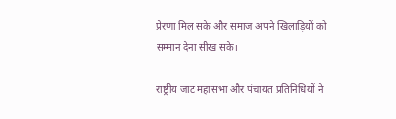प्रेरणा मिल सके और समाज अपने खिलाड़ियों को सम्मान देना सीख सके।

राष्ट्रीय जाट महासभा और पंचायत प्रतिनिधियों ने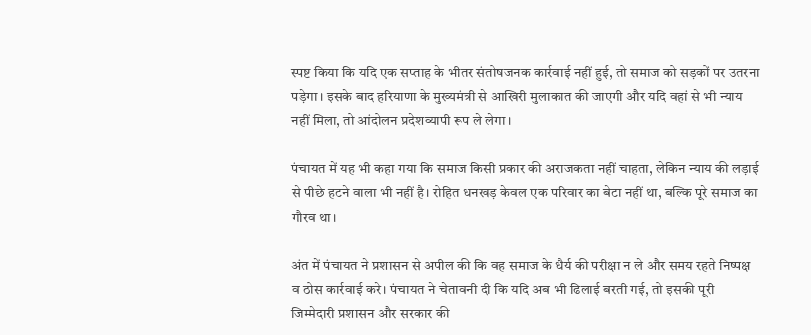स्पष्ट किया कि यदि एक सप्ताह के भीतर संतोषजनक कार्रवाई नहीं हुई, तो समाज को सड़कों पर उतरना पड़ेगा। इसके बाद हरियाणा के मुख्यमंत्री से आखिरी मुलाकात की जाएगी और यदि वहां से भी न्याय नहीं मिला, तो आंदोलन प्रदेशव्यापी रूप ले लेगा।

पंचायत में यह भी कहा गया कि समाज किसी प्रकार की अराजकता नहीं चाहता, लेकिन न्याय की लड़ाई से पीछे हटने वाला भी नहीं है। रोहित धनखड़ केवल एक परिवार का बेटा नहीं था, बल्कि पूरे समाज का गौरव था।

अंत में पंचायत ने प्रशासन से अपील की कि वह समाज के धैर्य की परीक्षा न ले और समय रहते निष्पक्ष व ठोस कार्रवाई करे। पंचायत ने चेतावनी दी कि यदि अब भी ढिलाई बरती गई, तो इसकी पूरी जिम्मेदारी प्रशासन और सरकार की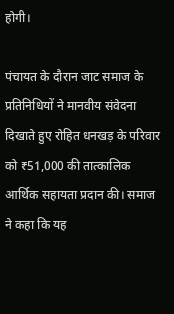होगी।

पंचायत के दौरान जाट समाज के प्रतिनिधियों ने मानवीय संवेदना दिखाते हुए रोहित धनखड़ के परिवार को ₹51,000 की तात्कालिक आर्थिक सहायता प्रदान की। समाज ने कहा कि यह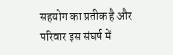सहयोग का प्रतीक है और परिवार इस संघर्ष में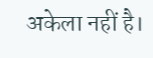अकेला नहीं है।